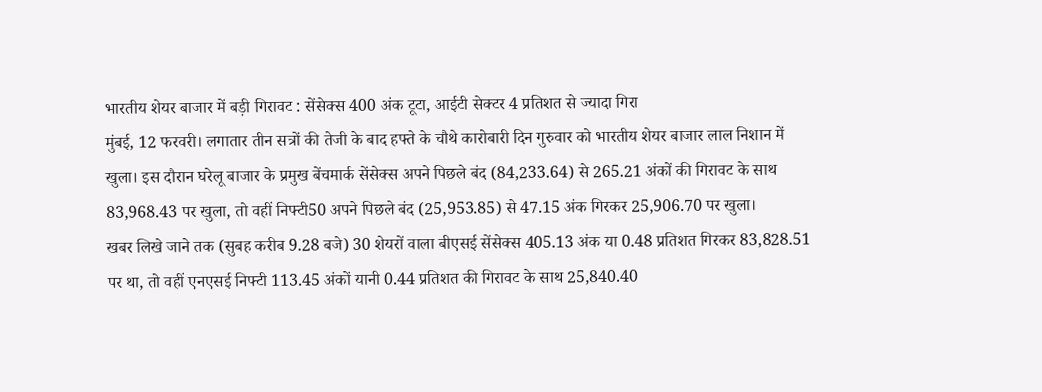भारतीय शेयर बाजार में बड़ी गिरावट : सेंसेक्स 400 अंक टूटा, आईटी सेक्टर 4 प्रतिशत से ज्यादा गिरा
मुंबई, 12 फरवरी। लगातार तीन सत्रों की तेजी के बाद हफ्ते के चौथे कारोबारी दिन गुरुवार को भारतीय शेयर बाजार लाल निशान में खुला। इस दौरान घरेलू बाजार के प्रमुख बेंचमार्क सेंसेक्स अपने पिछले बंद (84,233.64) से 265.21 अंकों की गिरावट के साथ 83,968.43 पर खुला, तो वहीं निफ्टी50 अपने पिछले बंद (25,953.85) से 47.15 अंक गिरकर 25,906.70 पर खुला।
खबर लिखे जाने तक (सुबह करीब 9.28 बजे) 30 शेयरों वाला बीएसई सेंसेक्स 405.13 अंक या 0.48 प्रतिशत गिरकर 83,828.51 पर था, तो वहीं एनएसई निफ्टी 113.45 अंकों यानी 0.44 प्रतिशत की गिरावट के साथ 25,840.40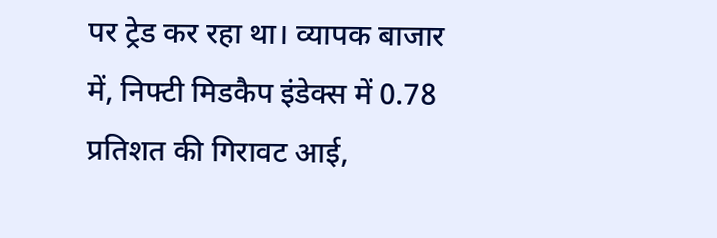पर ट्रेड कर रहा था। व्यापक बाजार में, निफ्टी मिडकैप इंडेक्स में 0.78 प्रतिशत की गिरावट आई,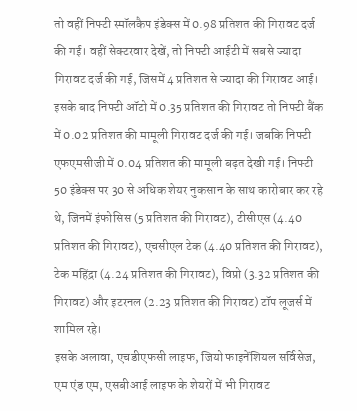तो वहीं निफ्टी स्मॉलकैप इंडेक्स में 0.98 प्रतिशत की गिरावट दर्ज की गई। वहीं सेक्टरवार देखें, तो निफ्टी आईटी में सबसे ज्यादा गिरावट दर्ज की गई, जिसमें 4 प्रतिशत से ज्यादा की गिरावट आई।
इसके बाद निफ्टी ऑटो में 0.35 प्रतिशत की गिरावट तो निफ्टी बैंक में 0.02 प्रतिशत की मामूली गिरावट दर्ज की गई। जबकि निफ्टी एफएमसीजी में 0.04 प्रतिशत की मामूली बढ़त देखी गई। निफ्टी 50 इंडेक्स पर 30 से अधिक शेयर नुकसान के साथ कारोबार कर रहे थे, जिनमें इंफोसिस (5 प्रतिशत की गिरावट), टीसीएस (4.40 प्रतिशत की गिरावट), एचसीएल टेक (4.40 प्रतिशत की गिरावट), टेक महिंद्रा (4.24 प्रतिशत की गिरावट), विप्रो (3.32 प्रतिशत की गिरावट) और इटरनल (2.23 प्रतिशत की गिरावट) टॉप लूजर्स में शामिल रहे।
इसके अलावा, एचडीएफसी लाइफ, जियो फाइनेंशियल सर्विसेज, एम एंड एम, एसबीआई लाइफ के शेयरों में भी गिरावट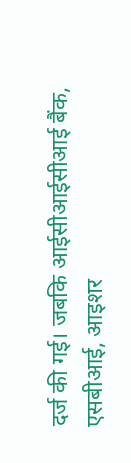दर्ज की गई। जबकि आईसीआईसीआई बैंक, एसबीआई, आइशर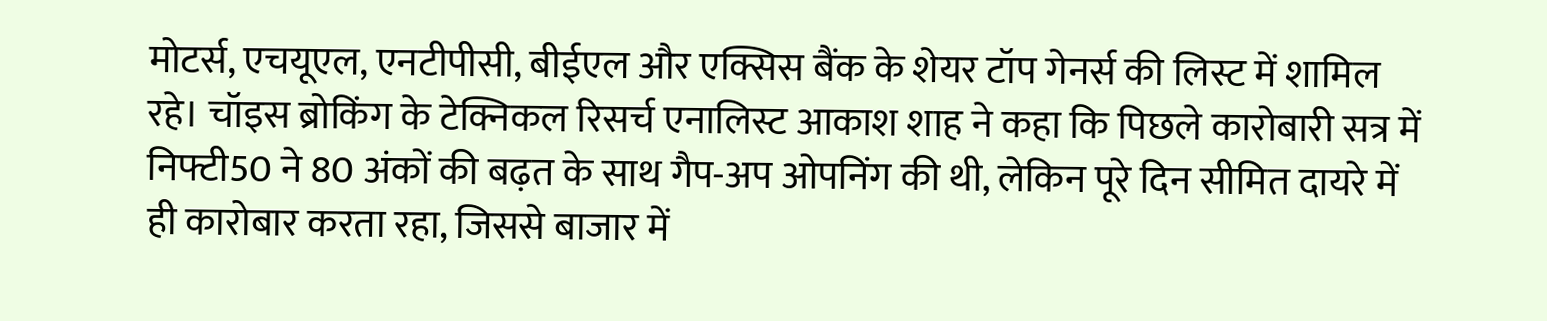मोटर्स, एचयूएल, एनटीपीसी, बीईएल और एक्सिस बैंक के शेयर टॉप गेनर्स की लिस्ट में शामिल रहे। चॉइस ब्रोकिंग के टेक्निकल रिसर्च एनालिस्ट आकाश शाह ने कहा कि पिछले कारोबारी सत्र में निफ्टी50 ने 80 अंकों की बढ़त के साथ गैप-अप ओपनिंग की थी, लेकिन पूरे दिन सीमित दायरे में ही कारोबार करता रहा, जिससे बाजार में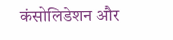कंसोलिडेशन और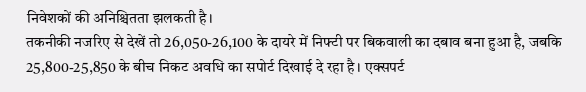निवेशकों की अनिश्चितता झलकती है।
तकनीकी नजरिए से देखें तो 26,050-26,100 के दायरे में निफ्टी पर बिकवाली का दबाव बना हुआ है, जबकि 25,800-25,850 के बीच निकट अवधि का सपोर्ट दिखाई दे रहा है। एक्सपर्ट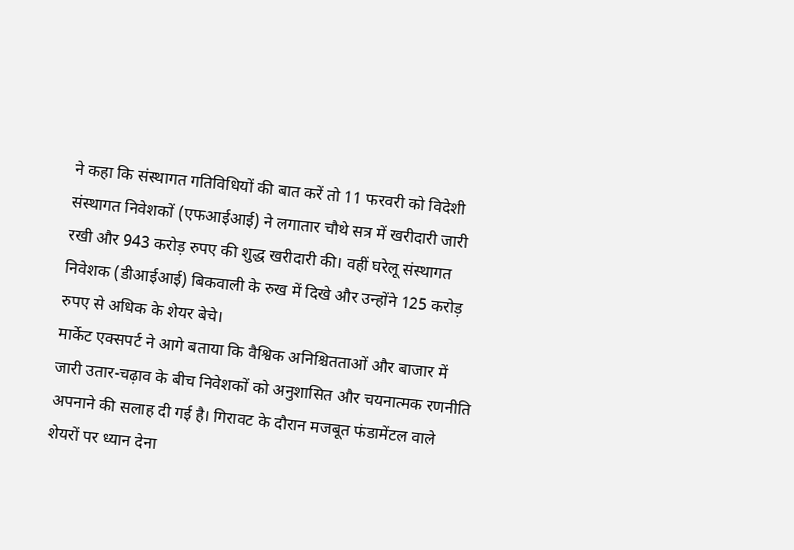ने कहा कि संस्थागत गतिविधियों की बात करें तो 11 फरवरी को विदेशी संस्थागत निवेशकों (एफआईआई) ने लगातार चौथे सत्र में खरीदारी जारी रखी और 943 करोड़ रुपए की शुद्ध खरीदारी की। वहीं घरेलू संस्थागत निवेशक (डीआईआई) बिकवाली के रुख में दिखे और उन्होंने 125 करोड़ रुपए से अधिक के शेयर बेचे।
मार्केट एक्सपर्ट ने आगे बताया कि वैश्विक अनिश्चितताओं और बाजार में जारी उतार-चढ़ाव के बीच निवेशकों को अनुशासित और चयनात्मक रणनीति अपनाने की सलाह दी गई है। गिरावट के दौरान मजबूत फंडामेंटल वाले शेयरों पर ध्यान देना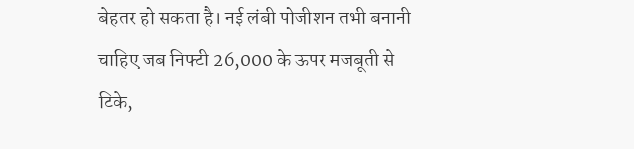बेहतर हो सकता है। नई लंबी पोजीशन तभी बनानी चाहिए जब निफ्टी 26,000 के ऊपर मजबूती से टिके,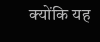क्योंकि यह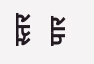स्तर पार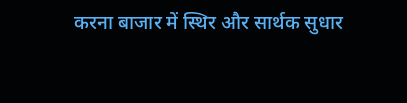करना बाजार में स्थिर और सार्थक सुधार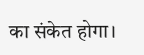का संकेत होगा।